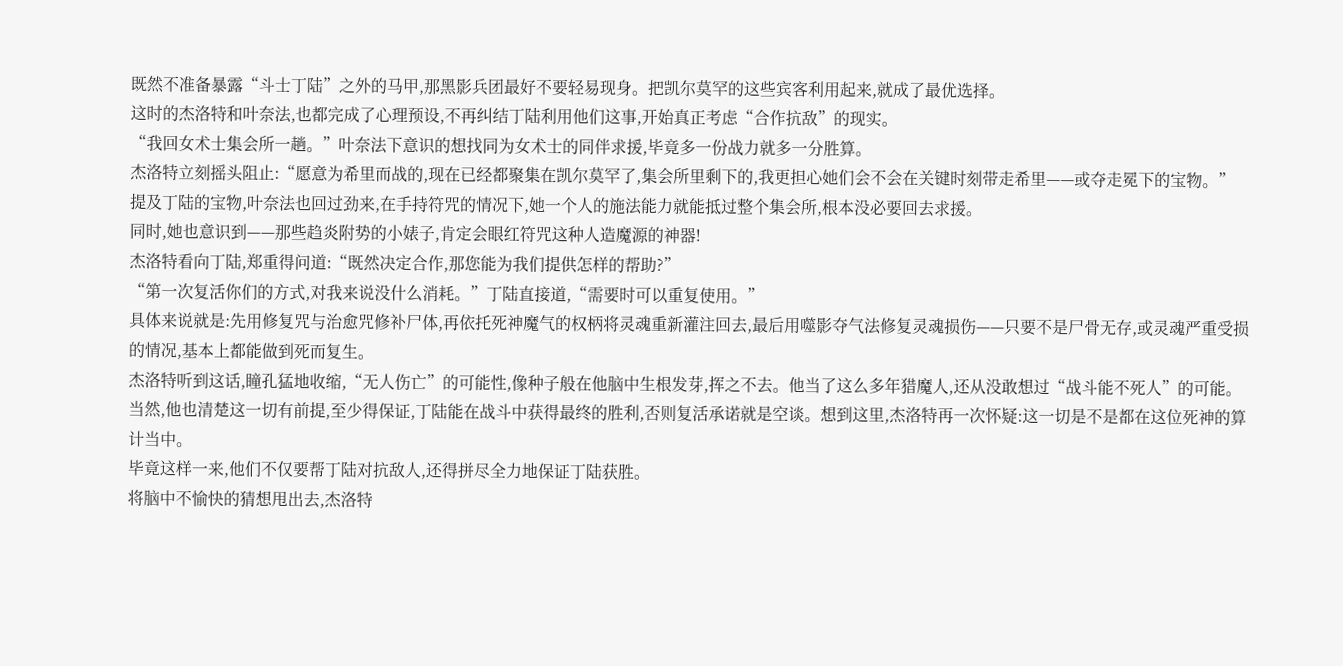既然不准备暴露“斗士丁陆”之外的马甲,那黑影兵团最好不要轻易现身。把凯尔莫罕的这些宾客利用起来,就成了最优选择。
这时的杰洛特和叶奈法,也都完成了心理预设,不再纠结丁陆利用他们这事,开始真正考虑“合作抗敌”的现实。
“我回女术士集会所一趟。”叶奈法下意识的想找同为女术士的同伴求援,毕竟多一份战力就多一分胜算。
杰洛特立刻摇头阻止:“愿意为希里而战的,现在已经都聚集在凯尔莫罕了,集会所里剩下的,我更担心她们会不会在关键时刻带走希里——或夺走冕下的宝物。”
提及丁陆的宝物,叶奈法也回过劲来,在手持符咒的情况下,她一个人的施法能力就能抵过整个集会所,根本没必要回去求援。
同时,她也意识到——那些趋炎附势的小婊子,肯定会眼红符咒这种人造魔源的神器!
杰洛特看向丁陆,郑重得问道:“既然决定合作,那您能为我们提供怎样的帮助?”
“第一次复活你们的方式,对我来说没什么消耗。”丁陆直接道,“需要时可以重复使用。”
具体来说就是:先用修复咒与治愈咒修补尸体,再依托死神魔气的权柄将灵魂重新灌注回去,最后用噬影夺气法修复灵魂损伤——只要不是尸骨无存,或灵魂严重受损的情况,基本上都能做到死而复生。
杰洛特听到这话,瞳孔猛地收缩,“无人伤亡”的可能性,像种子般在他脑中生根发芽,挥之不去。他当了这么多年猎魔人,还从没敢想过“战斗能不死人”的可能。
当然,他也清楚这一切有前提,至少得保证,丁陆能在战斗中获得最终的胜利,否则复活承诺就是空谈。想到这里,杰洛特再一次怀疑:这一切是不是都在这位死神的算计当中。
毕竟这样一来,他们不仅要帮丁陆对抗敌人,还得拼尽全力地保证丁陆获胜。
将脑中不愉快的猜想甩出去,杰洛特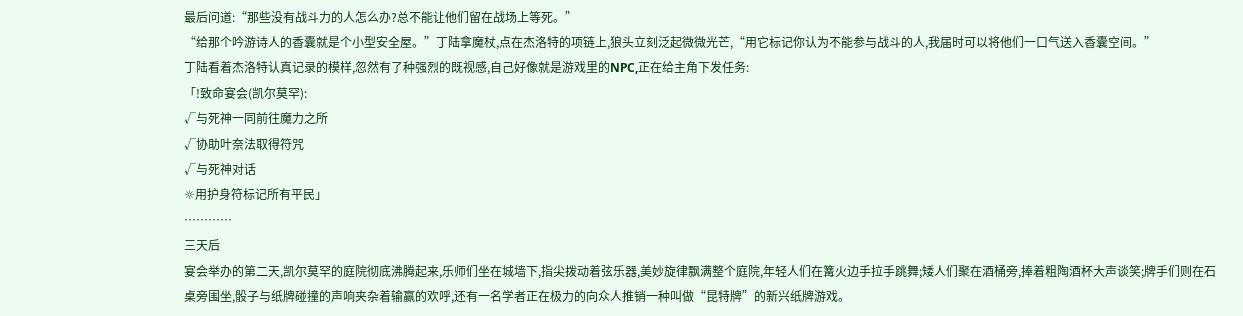最后问道:“那些没有战斗力的人怎么办?总不能让他们留在战场上等死。”
“给那个吟游诗人的香囊就是个小型安全屋。”丁陆拿魔杖,点在杰洛特的项链上,狼头立刻泛起微微光芒,“用它标记你认为不能参与战斗的人,我届时可以将他们一口气送入香囊空间。”
丁陆看着杰洛特认真记录的模样,忽然有了种强烈的既视感,自己好像就是游戏里的NPC,正在给主角下发任务:
「!致命宴会(凯尔莫罕):
√与死神一同前往魔力之所
√协助叶奈法取得符咒
√与死神对话
☼用护身符标记所有平民」
…………
三天后
宴会举办的第二天,凯尔莫罕的庭院彻底沸腾起来,乐师们坐在城墙下,指尖拨动着弦乐器,美妙旋律飘满整个庭院,年轻人们在篝火边手拉手跳舞;矮人们聚在酒桶旁,捧着粗陶酒杯大声谈笑;牌手们则在石桌旁围坐,骰子与纸牌碰撞的声响夹杂着输赢的欢呼,还有一名学者正在极力的向众人推销一种叫做“昆特牌”的新兴纸牌游戏。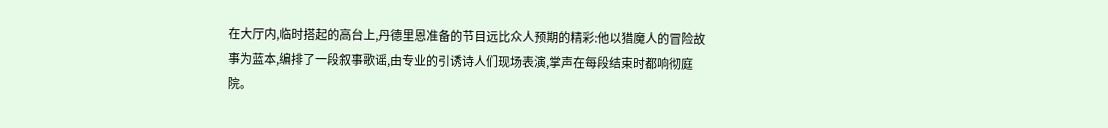在大厅内,临时搭起的高台上,丹德里恩准备的节目远比众人预期的精彩:他以猎魔人的冒险故事为蓝本,编排了一段叙事歌谣,由专业的引诱诗人们现场表演,掌声在每段结束时都响彻庭院。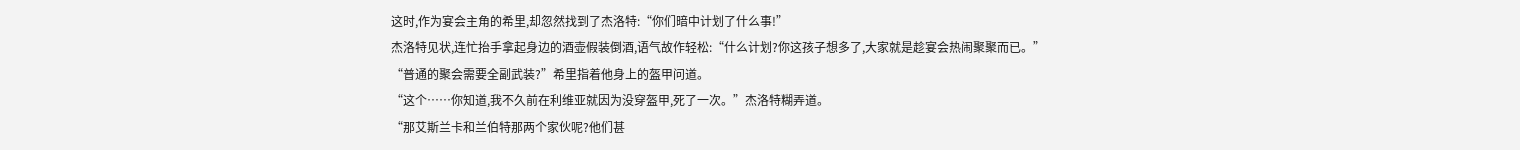这时,作为宴会主角的希里,却忽然找到了杰洛特:“你们暗中计划了什么事!”
杰洛特见状,连忙抬手拿起身边的酒壶假装倒酒,语气故作轻松:“什么计划?你这孩子想多了,大家就是趁宴会热闹聚聚而已。”
“普通的聚会需要全副武装?”希里指着他身上的盔甲问道。
“这个……你知道,我不久前在利维亚就因为没穿盔甲,死了一次。”杰洛特糊弄道。
“那艾斯兰卡和兰伯特那两个家伙呢?他们甚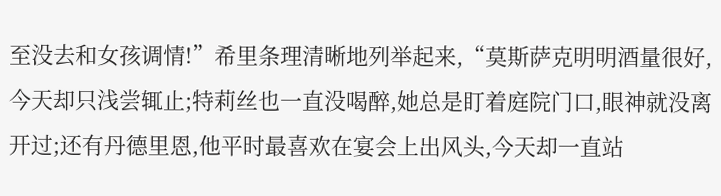至没去和女孩调情!”希里条理清晰地列举起来,“莫斯萨克明明酒量很好,今天却只浅尝辄止;特莉丝也一直没喝醉,她总是盯着庭院门口,眼神就没离开过;还有丹德里恩,他平时最喜欢在宴会上出风头,今天却一直站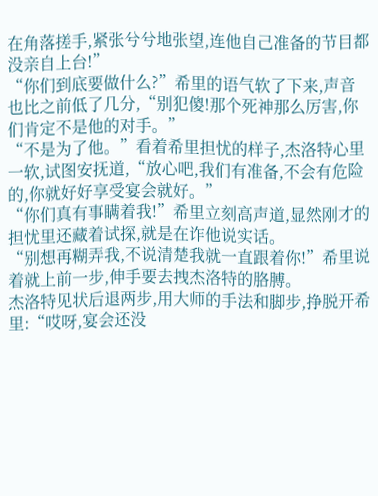在角落搓手,紧张兮兮地张望,连他自己准备的节目都没亲自上台!”
“你们到底要做什么?”希里的语气软了下来,声音也比之前低了几分,“别犯傻!那个死神那么厉害,你们肯定不是他的对手。”
“不是为了他。”看着希里担忧的样子,杰洛特心里一软,试图安抚道,“放心吧,我们有准备,不会有危险的,你就好好享受宴会就好。”
“你们真有事瞒着我!”希里立刻高声道,显然刚才的担忧里还藏着试探,就是在诈他说实话。
“别想再糊弄我,不说清楚我就一直跟着你!”希里说着就上前一步,伸手要去拽杰洛特的胳膊。
杰洛特见状后退两步,用大师的手法和脚步,挣脱开希里:“哎呀,宴会还没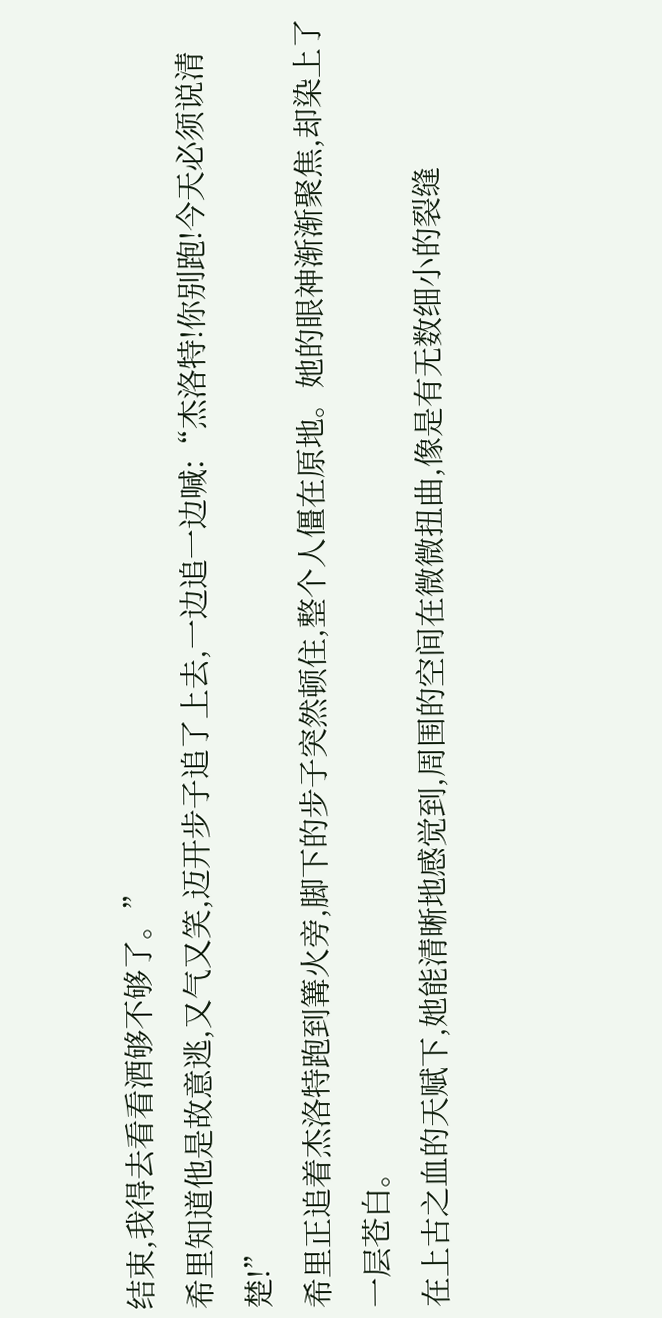结束,我得去看看酒够不够了。”
希里知道他是故意逃,又气又笑,迈开步子追了上去,一边追一边喊:“杰洛特!你别跑!今天必须说清楚!”
希里正追着杰洛特跑到篝火旁,脚下的步子突然顿住,整个人僵在原地。她的眼神渐渐聚焦,却染上了一层苍白。
在上古之血的天赋下,她能清晰地感觉到,周围的空间在微微扭曲,像是有无数细小的裂缝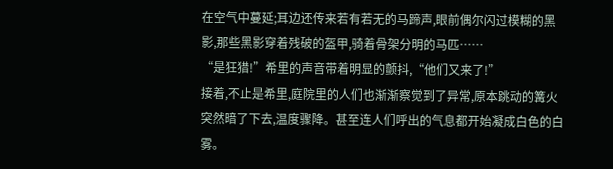在空气中蔓延;耳边还传来若有若无的马蹄声,眼前偶尔闪过模糊的黑影,那些黑影穿着残破的盔甲,骑着骨架分明的马匹……
“是狂猎!”希里的声音带着明显的颤抖,“他们又来了!”
接着,不止是希里,庭院里的人们也渐渐察觉到了异常,原本跳动的篝火突然暗了下去,温度骤降。甚至连人们呼出的气息都开始凝成白色的白雾。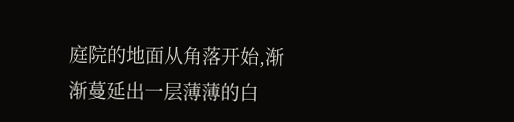庭院的地面从角落开始,渐渐蔓延出一层薄薄的白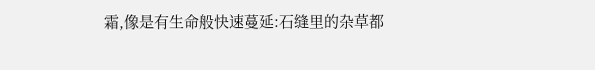霜,像是有生命般快速蔓延:石缝里的杂草都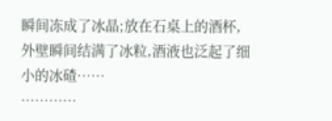瞬间冻成了冰晶;放在石桌上的酒杯,外壁瞬间结满了冰粒,酒液也泛起了细小的冰碴……
…………